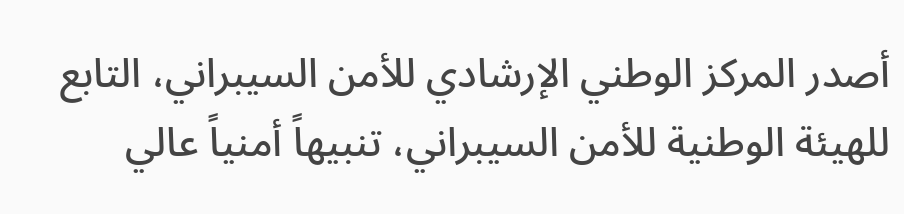أصدر المركز الوطني الإرشادي للأمن السيبراني، التابع للهيئة الوطنية للأمن السيبراني، تنبيهاً أمنياً عالي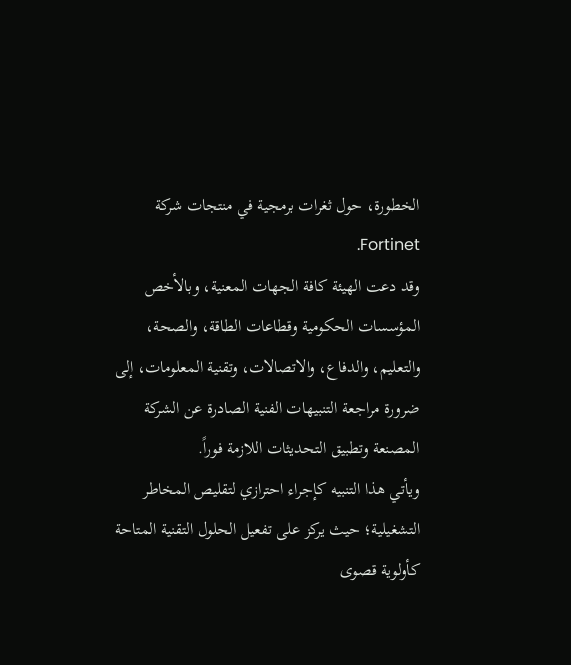الخطورة، حول ثغرات برمجية في منتجات شركة Fortinet.
وقد دعت الهيئة كافة الجهات المعنية، وبالأخص المؤسسات الحكومية وقطاعات الطاقة، والصحة، والتعليم، والدفاع، والاتصالات، وتقنية المعلومات، إلى ضرورة مراجعة التنبيهات الفنية الصادرة عن الشركة المصنعة وتطبيق التحديثات اللازمة فوراً.
ويأتي هذا التنبيه كإجراء احترازي لتقليص المخاطر التشغيلية؛ حيث يركز على تفعيل الحلول التقنية المتاحة كأولوية قصوى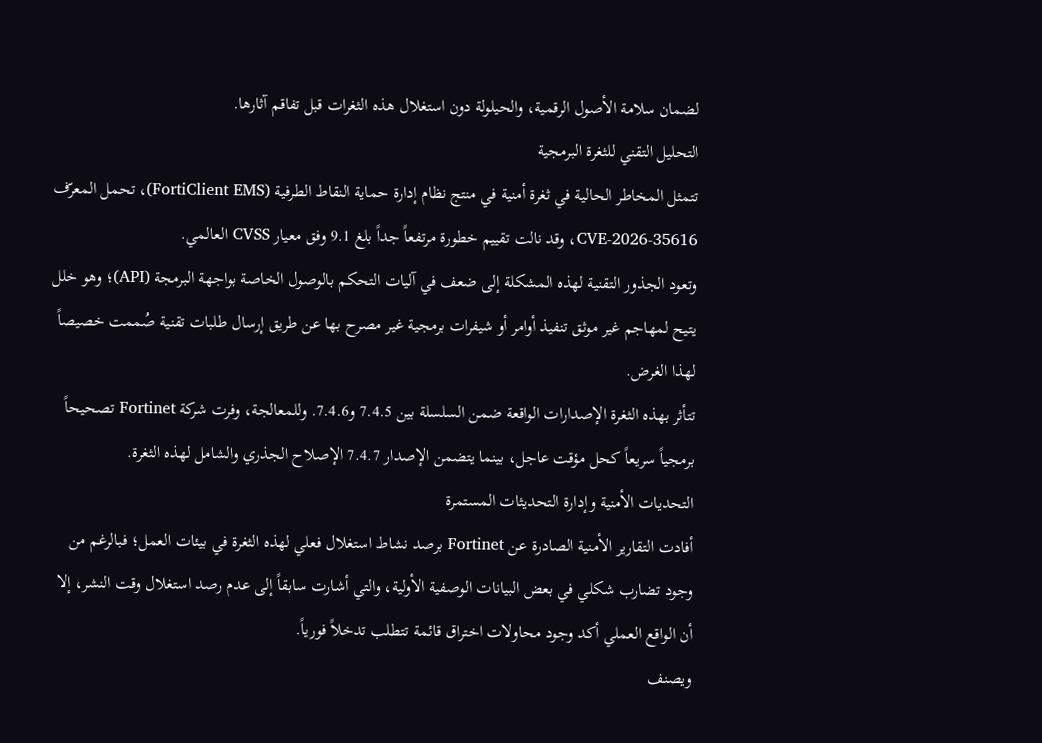لضمان سلامة الأصول الرقمية، والحيلولة دون استغلال هذه الثغرات قبل تفاقم آثارها.
التحليل التقني للثغرة البرمجية
تتمثل المخاطر الحالية في ثغرة أمنية في منتج نظام إدارة حماية النقاط الطرفية (FortiClient EMS)، تحمل المعرّف CVE-2026-35616، وقد نالت تقييم خطورة مرتفعاً جداً بلغ 9.1 وفق معيار CVSS العالمي.
وتعود الجذور التقنية لهذه المشكلة إلى ضعف في آليات التحكم بالوصول الخاصة بواجهة البرمجة (API)؛ وهو خلل يتيح لمهاجم غير موثق تنفيذ أوامر أو شيفرات برمجية غير مصرح بها عن طريق إرسال طلبات تقنية صُممت خصيصاً لهذا الغرض.
تتأثر بهذه الثغرة الإصدارات الواقعة ضمن السلسلة بين 7.4.5 و7.4.6. وللمعالجة، وفرت شركة Fortinet تصحيحاً برمجياً سريعاً كحل مؤقت عاجل، بينما يتضمن الإصدار 7.4.7 الإصلاح الجذري والشامل لهذه الثغرة.
التحديات الأمنية وإدارة التحديثات المستمرة
أفادت التقارير الأمنية الصادرة عن Fortinet برصد نشاط استغلال فعلي لهذه الثغرة في بيئات العمل؛ فبالرغم من وجود تضارب شكلي في بعض البيانات الوصفية الأولية، والتي أشارت سابقاً إلى عدم رصد استغلال وقت النشر، إلا أن الواقع العملي أكد وجود محاولات اختراق قائمة تتطلب تدخلاً فورياً.
ويصنف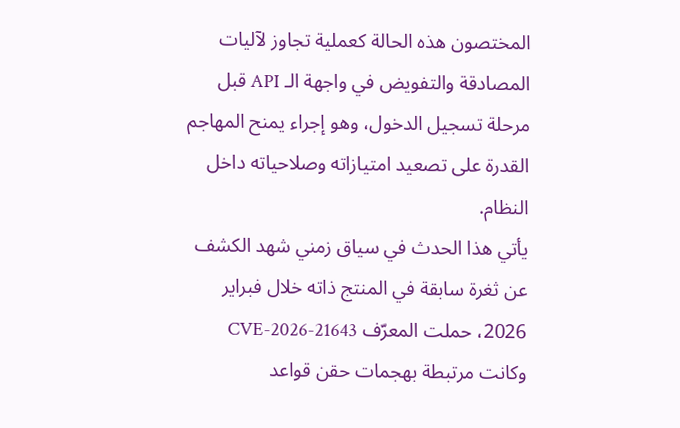المختصون هذه الحالة كعملية تجاوز لآليات المصادقة والتفويض في واجهة الـ API قبل مرحلة تسجيل الدخول، وهو إجراء يمنح المهاجم القدرة على تصعيد امتيازاته وصلاحياته داخل النظام.
يأتي هذا الحدث في سياق زمني شهد الكشف عن ثغرة سابقة في المنتج ذاته خلال فبراير 2026، حملت المعرّف CVE-2026-21643 وكانت مرتبطة بهجمات حقن قواعد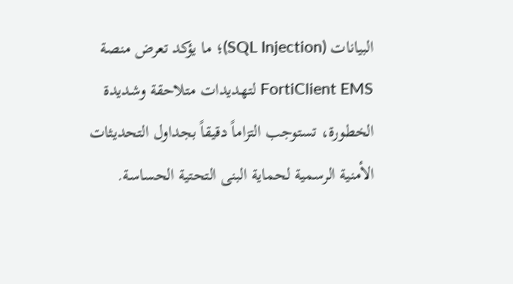البيانات (SQL Injection)؛ ما يؤكد تعرض منصة FortiClient EMS لتهديدات متلاحقة وشديدة الخطورة، تستوجب التزاماً دقيقاً بجداول التحديثات الأمنية الرسمية لحماية البنى التحتية الحساسة.